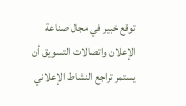توقع خبير في مجال صناعة الإعلان واتصالات التسويق أن يستمر تراجع النشاط الإعلاني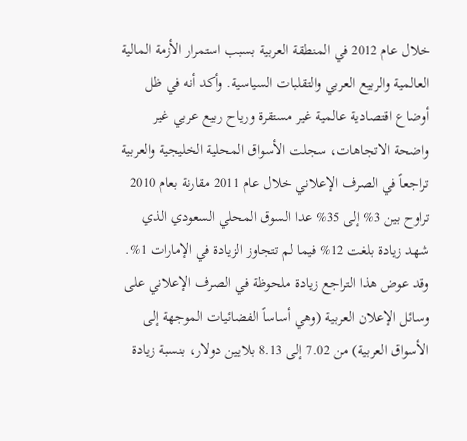خلال عام 2012 في المنطقة العربية بسبب استمرار الأزمة المالية العالمية والربيع العربي والتقلبات السياسية. وأكد أنه في ظل أوضاع اقتصادية عالمية غير مستقرة ورياح ربيع عربي غير واضحة الاتجاهات، سجلت الأسواق المحلية الخليجية والعربية تراجعاً في الصرف الإعلاني خلال عام 2011 مقارنة بعام 2010 تراوح بين 3% إلى 35% عدا السوق المحلي السعودي الذي شهد زيادة بلغت 12% فيما لم تتجاوز الزيادة في الإمارات 1%. وقد عوض هذا التراجع زيادة ملحوظة في الصرف الإعلاني على وسائل الإعلان العربية (وهي أساساً الفضائيات الموجهة إلى الأسواق العربية) من 7.02 إلى 8.13 بلايين دولار، بنسبة زيادة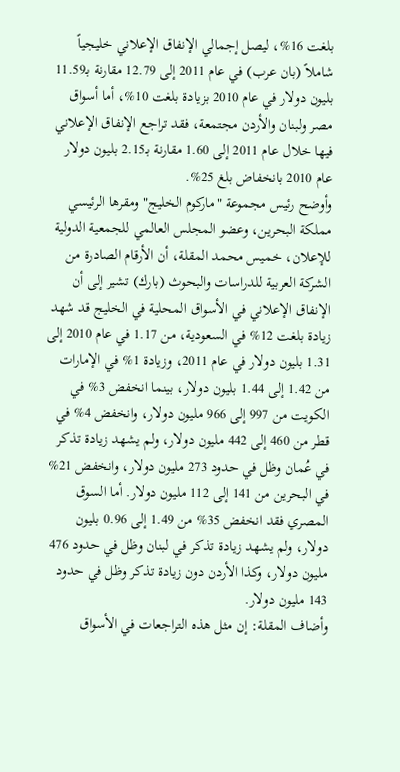بلغت 16%، ليصل إجمالي الإنفاق الإعلاني خليجياً شاملاً (بان عرب) في عام 2011 إلى 12.79 مقارنة بـ11.59 بليون دولار في عام 2010 بزيادة بلغت 10%، أما أسواق مصر ولبنان والأردن مجتمعة، فقد تراجع الإنفاق الإعلاني فيها خلال عام 2011 إلى 1.60 مقارنة بـ2.15 بليون دولار عام 2010 بانخفاض بلغ 25%.
وأوضح رئيس مجموعة "ماركوم الخليج" ومقرها الرئيسي مملكة البحرين، وعضو المجلس العالمي للجمعية الدولية للإعلان، خميس محمد المقلة، أن الأرقام الصادرة من الشركة العربية للدراسات والبحوث (بارك) تشير إلى أن الإنفاق الإعلاني في الأسواق المحلية في الخليج قد شهد زيادة بلغت 12% في السعودية، من 1.17 في عام 2010 إلى 1.31 بليون دولار في عام 2011، وزيادة 1% في الإمارات من 1.42 إلى 1.44 بليون دولار، بينما انخفض 3% في الكويت من 997 إلى 966 مليون دولار، وانخفض 4% في قطر من 460 إلى 442 مليون دولار، ولم يشهد زيادة تذكر في عُمان وظل في حدود 273 مليون دولار، وانخفض 21% في البحرين من 141 إلى 112 مليون دولار. أما السوق المصري فقد انخفض 35% من 1.49 إلى 0.96 بليون دولار، ولم يشهد زيادة تذكر في لبنان وظل في حدود 476 مليون دولار، وكذا الأردن دون زيادة تذكر وظل في حدود 143 مليون دولار.
وأضاف المقلة: إن مثل هذه التراجعات في الأسواق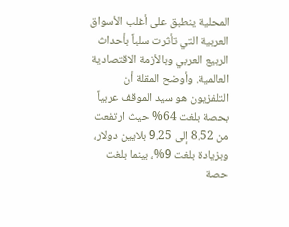المحلية ينطبق على أغلب الأسواق العربية التي تأثرت سلباً بأحداث الربيع العربي وبالأزمة الاقتصادية العالمية. وأوضح المقلة أن التلفزيون هو سيد الموقف عربياً بحصة بلغت 64% حيث ارتفعت من 8.52 إلى 9.25 بلايين دولار، وبزيادة بلغت 9%، بينما بلغت حصة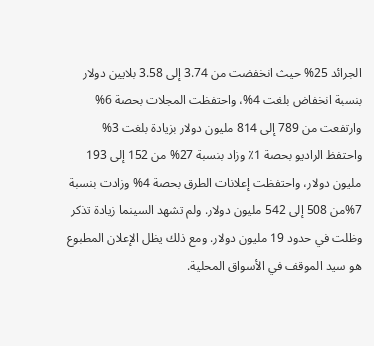الجرائد 25% حيث انخفضت من 3.74 إلى 3.58 بلايين دولار بنسبة انخفاض بلغت 4%، واحتفظت المجلات بحصة 6% وارتفعت من 789 إلى 814 مليون دولار بزيادة بلغت 3% واحتفظ الراديو بحصة 1٪ وزاد بنسبة 27% من 152 إلى 193 مليون دولار، واحتفظت إعلانات الطرق بحصة 4% وزادت بنسبة 7%من 508 إلى 542 مليون دولار. ولم تشهد السينما زيادة تذكر وظلت في حدود 19 مليون دولار. ومع ذلك يظل الإعلان المطبوع هو سيد الموقف في الأسواق المحلية.